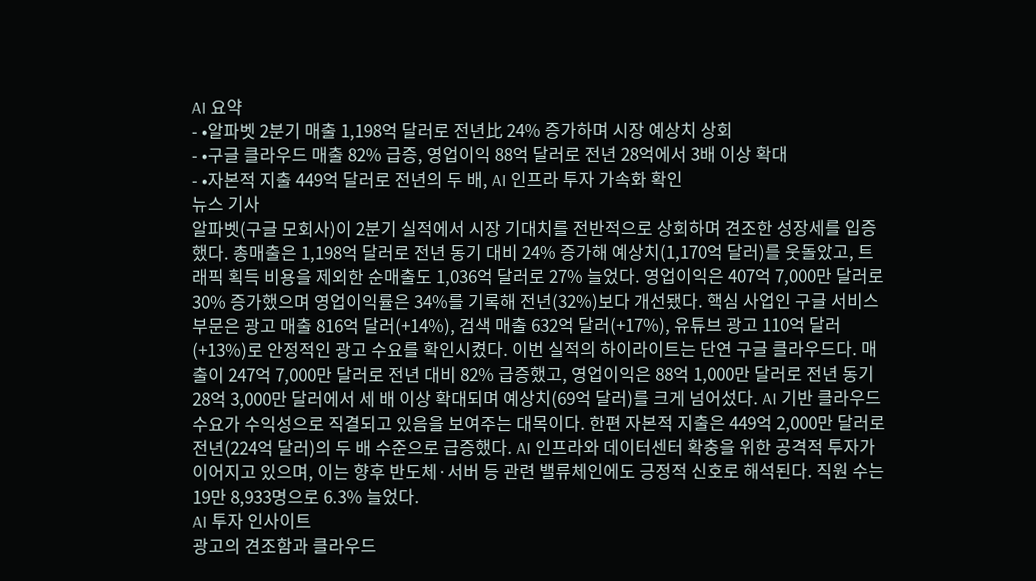AI 요약
- •알파벳 2분기 매출 1,198억 달러로 전년比 24% 증가하며 시장 예상치 상회
- •구글 클라우드 매출 82% 급증, 영업이익 88억 달러로 전년 28억에서 3배 이상 확대
- •자본적 지출 449억 달러로 전년의 두 배, AI 인프라 투자 가속화 확인
뉴스 기사
알파벳(구글 모회사)이 2분기 실적에서 시장 기대치를 전반적으로 상회하며 견조한 성장세를 입증했다. 총매출은 1,198억 달러로 전년 동기 대비 24% 증가해 예상치(1,170억 달러)를 웃돌았고, 트래픽 획득 비용을 제외한 순매출도 1,036억 달러로 27% 늘었다. 영업이익은 407억 7,000만 달러로 30% 증가했으며 영업이익률은 34%를 기록해 전년(32%)보다 개선됐다. 핵심 사업인 구글 서비스 부문은 광고 매출 816억 달러(+14%), 검색 매출 632억 달러(+17%), 유튜브 광고 110억 달러(+13%)로 안정적인 광고 수요를 확인시켰다. 이번 실적의 하이라이트는 단연 구글 클라우드다. 매출이 247억 7,000만 달러로 전년 대비 82% 급증했고, 영업이익은 88억 1,000만 달러로 전년 동기 28억 3,000만 달러에서 세 배 이상 확대되며 예상치(69억 달러)를 크게 넘어섰다. AI 기반 클라우드 수요가 수익성으로 직결되고 있음을 보여주는 대목이다. 한편 자본적 지출은 449억 2,000만 달러로 전년(224억 달러)의 두 배 수준으로 급증했다. AI 인프라와 데이터센터 확충을 위한 공격적 투자가 이어지고 있으며, 이는 향후 반도체·서버 등 관련 밸류체인에도 긍정적 신호로 해석된다. 직원 수는 19만 8,933명으로 6.3% 늘었다.
AI 투자 인사이트
광고의 견조함과 클라우드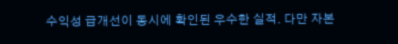수익성 급개선이 동시에 확인된 우수한 실적. 다만 자본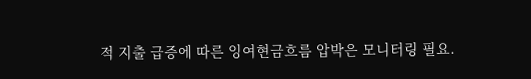적 지출 급증에 따른 잉여현금흐름 압박은 모니터링 필요.